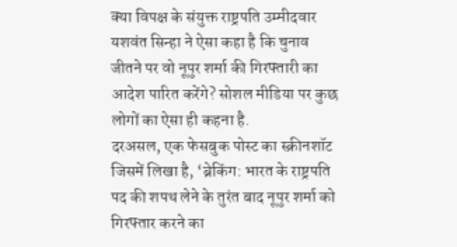क्या विपक्ष के संयुक्त राष्ट्रपति उम्मीदवार यशवंत सिन्हा ने ऐसा कहा है कि चुनाव जीतने पर वो नूपुर शर्मा की गिरफ्तारी का आदेश पारित करेंगे? सोशल मीडिया पर कुछ लोगों का ऐसा ही कहना है.
दरअसल, एक फेसबुक पोस्ट का स्क्रीनशॉट जिसमें लिखा है, ‘ब्रेकिंग: भारत के राष्ट्रपति पद की शपथ लेने के तुरंत बाद नूपुर शर्मा को गिरफ्तार करने का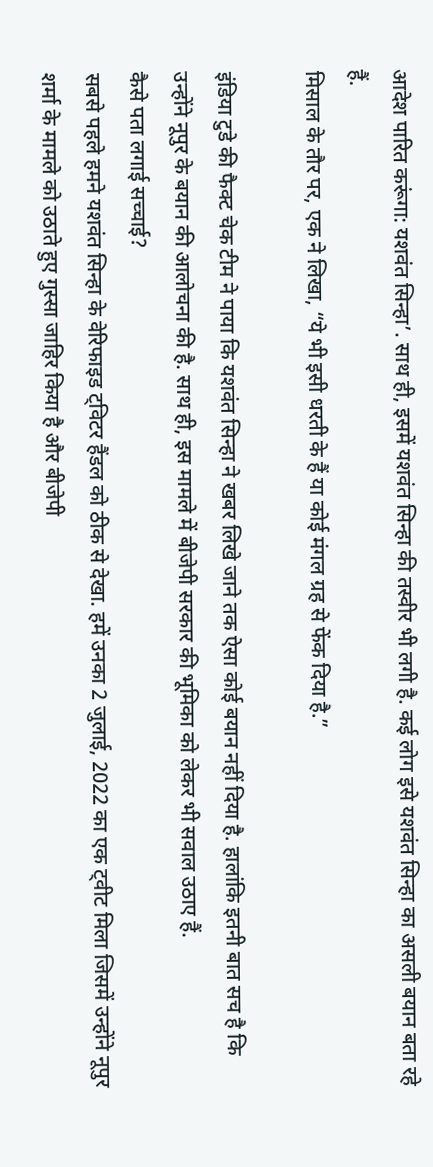आदेश पारित करूंगा: यशवंत सिन्हा’. साथ ही, इसमें यशवंत सिन्हा की तस्वीर भी लगी है. कई लोग इसे यशवंत सिन्हा का असली बयान बता रहे हैं.
मिसाल के तौर पर, एक ने लिखा, “ये भी इसी धरती के हैं या कोई मंगल ग्रह से फेंक दिया है.”

इंडिया टुडे की फैक्ट चेक टीम ने पाया कि यशवंत सिन्हा ने खबर लिखे जाने तक ऐसा कोई बयान नहीं दिया है. हालांकि इतनी बात सच है कि उन्होंने नूपुर के बयान की आलोचना की है. साथ ही, इस मामले में बीजेपी सरकार की भूमिका को लेकर भी सवाल उठाए हैं.
कैसे पता लगाई सच्चाई?
सबसे पहले हमने यशवंत सिन्हा के वेरिफाइड ट्विटर हैंडल को ठीक से देखा. हमें उनका 2 जुलाई, 2022 का एक ट्वीट मिला जिसमें उन्होंने नूपुर शर्मा के मामले को उठाते हुए गुस्सा जाहिर किया है और बीजेपी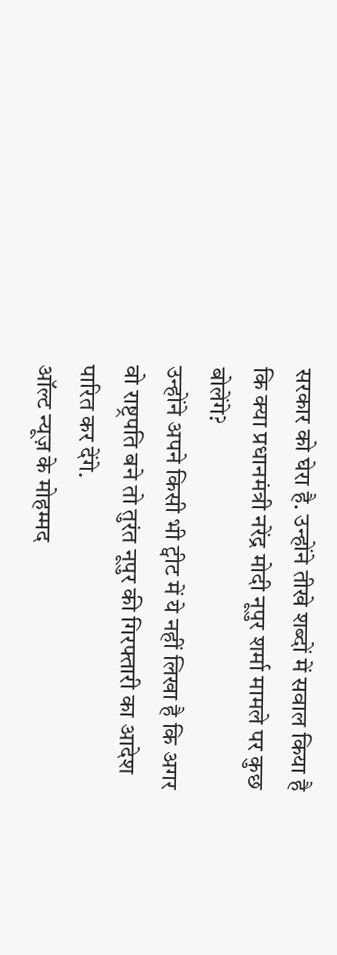सरकार को घेरा है. उन्होंने तीखे शब्दों में सवाल किया है कि क्या प्रधानमंत्री नरेंद्र मोदी नूपुर शर्मा मामले पर कुछ बोलेंगे?
उन्होंने अपने किसी भी ट्वीट में ये नहीं लिखा है कि अगर वो राष्ट्रपति बने तो तुरंत नूपुर की गिरफ्तारी का आदेश पारित कर देंगे.
ऑल्ट न्यूज़ के मोहम्मद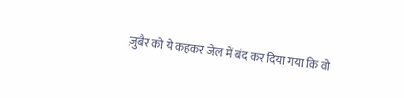ज़ुबैर को ये कहकर जेल में बंद कर दिया गया कि वो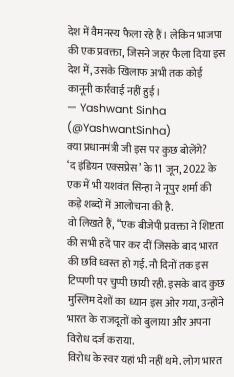देश में वैमनस्य फैला रहे हैं। लेकिन भाजपा की एक प्रवक्ता, जिसने जहर फैला दिया इस देश में, उसके खिलाफ अभी तक कोई कानूनी कार्रवाई नहीं हुई।
— Yashwant Sinha (@YashwantSinha)
क्या प्रधानमंत्री जी इस पर कुछ बोलेंगे?
‘द इंडियन एक्सप्रेस’ के 11 जून, 2022 के एक में भी यशवंत सिन्हा ने नूपुर शर्मा की कड़े शब्दों में आलोचना की है.
वो लिखते हैं, “एक बीजेपी प्रवक्ता ने शिष्टता की सभी हदें पार कर दीं जिसके बाद भारत की छवि ध्वस्त हो गई. नौ दिनों तक इस टिप्पणी पर चुप्पी छायी रही. इसके बाद कुछ मुस्लिम देशों का ध्यान इस ओर गया, उन्होंने भारत के राजदूतों को बुलाया और अपना विरोध दर्ज कराया.
विरोध के स्वर यहां भी नहीं थमे. लोग भारत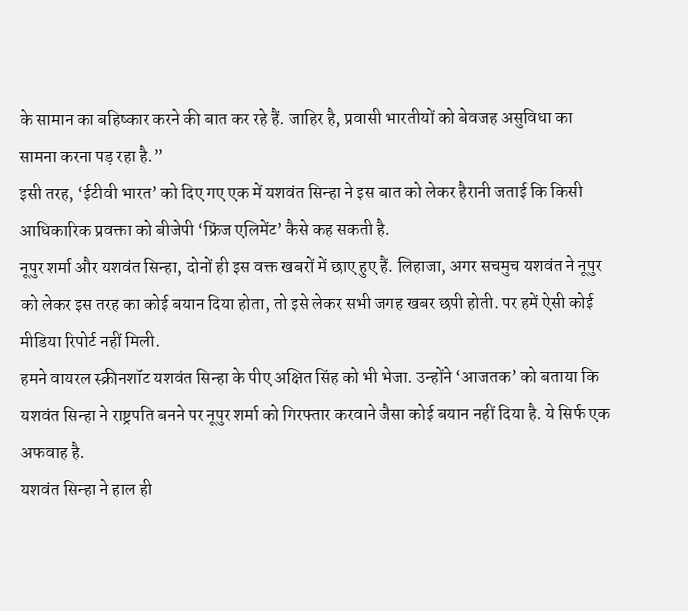के सामान का बहिष्कार करने की बात कर रहे हैं. जाहिर है, प्रवासी भारतीयों को बेवजह असुविधा का सामना करना पड़ रहा है.”
इसी तरह, ‘ईटीवी भारत’ को दिए गए एक में यशवंत सिन्हा ने इस बात को लेकर हैरानी जताई कि किसी आधिकारिक प्रवक्ता को बीजेपी ‘फ्रिंज एलिमेंट’ कैसे कह सकती है.
नूपुर शर्मा और यशवंत सिन्हा, दोनों ही इस वक्त खबरों में छाए हुए हैं. लिहाजा, अगर सचमुच यशवंत ने नूपुर को लेकर इस तरह का कोई बयान दिया होता, तो इसे लेकर सभी जगह खबर छपी होती. पर हमें ऐसी कोई मीडिया रिपोर्ट नहीं मिली.
हमने वायरल स्क्रीनशॉट यशवंत सिन्हा के पीए अक्षित सिंह को भी भेजा. उन्होंने ‘आजतक’ को बताया कि यशवंत सिन्हा ने राष्ट्रपति बनने पर नूपुर शर्मा को गिरफ्तार करवाने जैसा कोई बयान नहीं दिया है. ये सिर्फ एक अफवाह है.
यशवंत सिन्हा ने हाल ही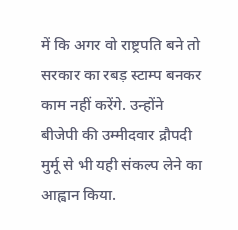में कि अगर वो राष्ट्रपति बने तो सरकार का रबड़ स्टाम्प बनकर काम नहीं करेंगे. उन्होंने बीजेपी की उम्मीदवार द्रौपदी मुर्मू से भी यही संकल्प लेने का आह्वान किया.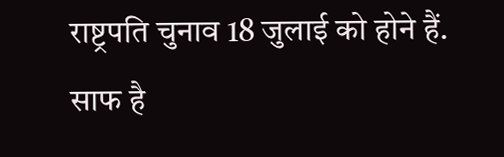राष्ट्रपति चुनाव 18 जुलाई को होने हैं.
साफ है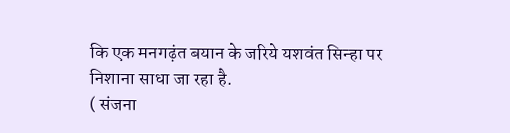कि एक मनगढ़ंत बयान के जरिये यशवंत सिन्हा पर निशाना साधा जा रहा है.
( संजना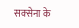सक्सेना के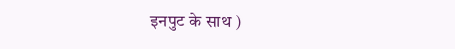इनपुट के साथ )